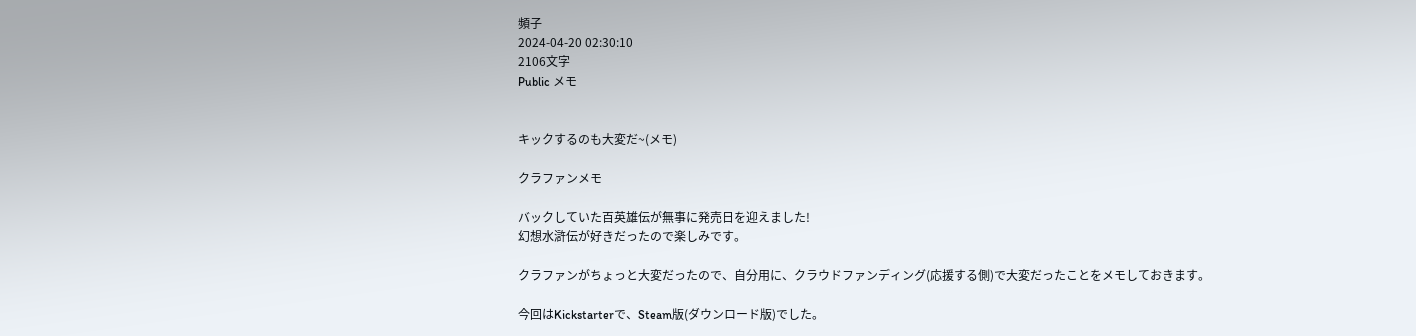頻子
2024-04-20 02:30:10
2106文字
Public メモ


キックするのも大変だ~(メモ)

クラファンメモ

バックしていた百英雄伝が無事に発売日を迎えました!
幻想水滸伝が好きだったので楽しみです。

クラファンがちょっと大変だったので、自分用に、クラウドファンディング(応援する側)で大変だったことをメモしておきます。

今回はKickstarterで、Steam版(ダウンロード版)でした。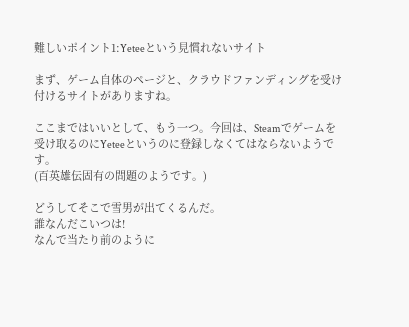難しいポイント1:Yeteeという見慣れないサイト

まず、ゲーム自体のページと、クラウドファンディングを受け付けるサイトがありますね。

ここまではいいとして、もう一つ。今回は、Steamでゲームを受け取るのにYeteeというのに登録しなくてはならないようです。
(百英雄伝固有の問題のようです。)

どうしてそこで雪男が出てくるんだ。
誰なんだこいつは!
なんで当たり前のように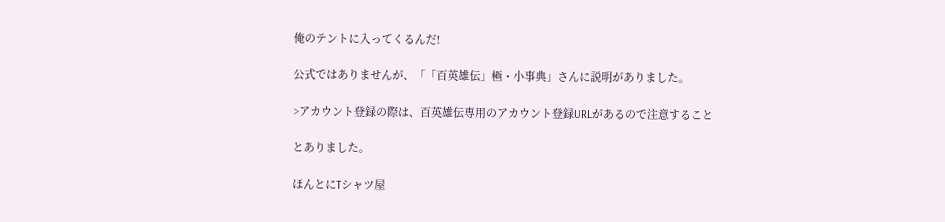俺のテントに入ってくるんだ!

公式ではありませんが、「「百英雄伝」極・小事典」さんに説明がありました。

>アカウント登録の際は、百英雄伝専用のアカウント登録URLがあるので注意すること

とありました。

ほんとにTシャツ屋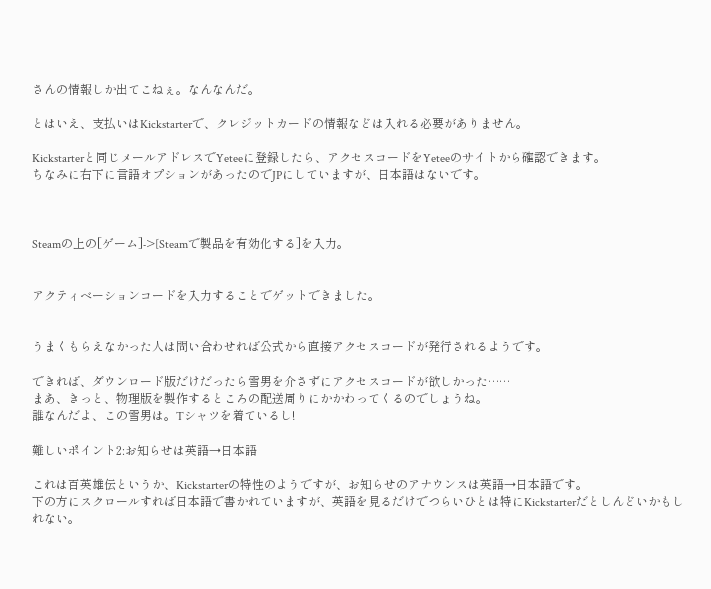さんの情報しか出てこねぇ。なんなんだ。

とはいえ、支払いはKickstarterで、クレジットカードの情報などは入れる必要がありません。

Kickstarterと同じメールアドレスでYeteeに登録したら、アクセスコードをYeteeのサイトから確認できます。
ちなみに右下に言語オプションがあったのでJPにしていますが、日本語はないです。



Steamの上の[ゲーム]->[Steamで製品を有効化する]を入力。


アクティベーションコードを入力することでゲットできました。


うまくもらえなかった人は問い合わせれば公式から直接アクセスコードが発行されるようです。

できれば、ダウンロード版だけだったら雪男を介さずにアクセスコードが欲しかった……
まあ、きっと、物理版を製作するところの配送周りにかかわってくるのでしょうね。
誰なんだよ、この雪男は。Tシャツを着ているし!

難しいポイント2:お知らせは英語→日本語

これは百英雄伝というか、Kickstarterの特性のようですが、お知らせのアナウンスは英語→日本語です。
下の方にスクロールすれば日本語で書かれていますが、英語を見るだけでつらいひとは特にKickstarterだとしんどいかもしれない。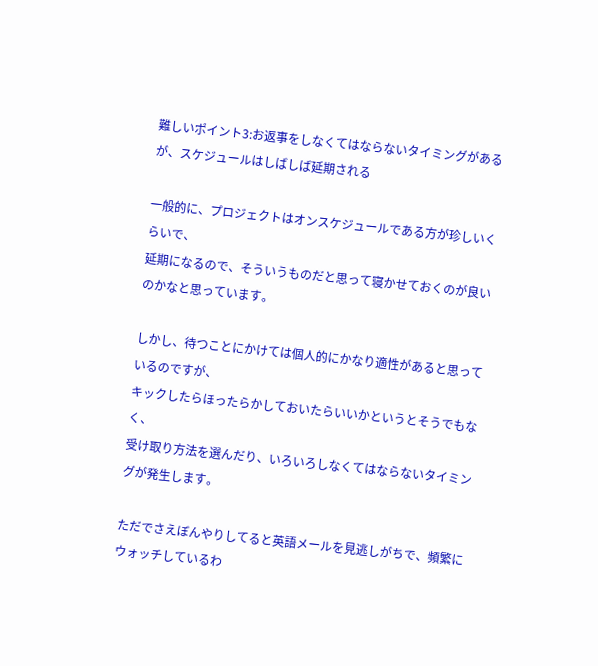難しいポイント3:お返事をしなくてはならないタイミングがあるが、スケジュールはしばしば延期される

一般的に、プロジェクトはオンスケジュールである方が珍しいくらいで、
延期になるので、そういうものだと思って寝かせておくのが良いのかなと思っています。

しかし、待つことにかけては個人的にかなり適性があると思っているのですが、
キックしたらほったらかしておいたらいいかというとそうでもなく、
受け取り方法を選んだり、いろいろしなくてはならないタイミングが発生します。

ただでさえぼんやりしてると英語メールを見逃しがちで、頻繁にウォッチしているわ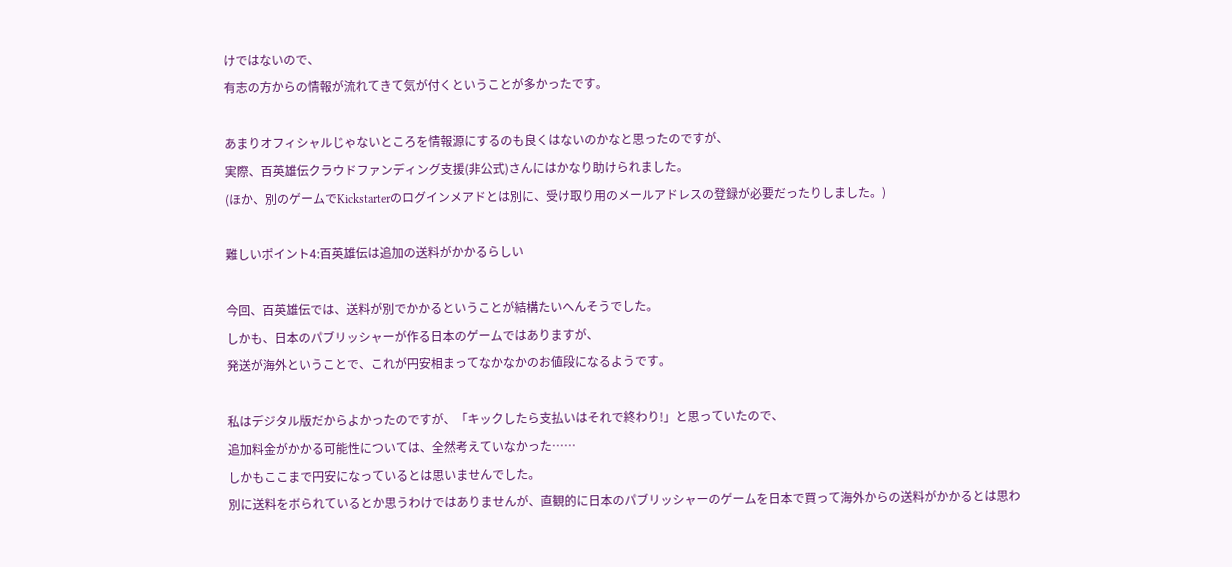けではないので、
有志の方からの情報が流れてきて気が付くということが多かったです。

あまりオフィシャルじゃないところを情報源にするのも良くはないのかなと思ったのですが、
実際、百英雄伝クラウドファンディング支援(非公式)さんにはかなり助けられました。
(ほか、別のゲームでKickstarterのログインメアドとは別に、受け取り用のメールアドレスの登録が必要だったりしました。)

難しいポイント4:百英雄伝は追加の送料がかかるらしい

今回、百英雄伝では、送料が別でかかるということが結構たいへんそうでした。
しかも、日本のパブリッシャーが作る日本のゲームではありますが、
発送が海外ということで、これが円安相まってなかなかのお値段になるようです。

私はデジタル版だからよかったのですが、「キックしたら支払いはそれで終わり!」と思っていたので、
追加料金がかかる可能性については、全然考えていなかった……
しかもここまで円安になっているとは思いませんでした。
別に送料をボられているとか思うわけではありませんが、直観的に日本のパブリッシャーのゲームを日本で買って海外からの送料がかかるとは思わ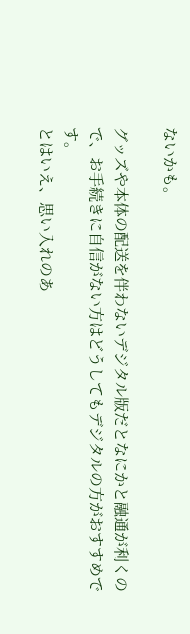ないかも。

グッズや本体の配送を伴わないデジタル版だとなにかと融通が利くので、お手続きに自信がない方はどうしてもデジタルの方がおすすめです。
とはいえ、思い入れのあ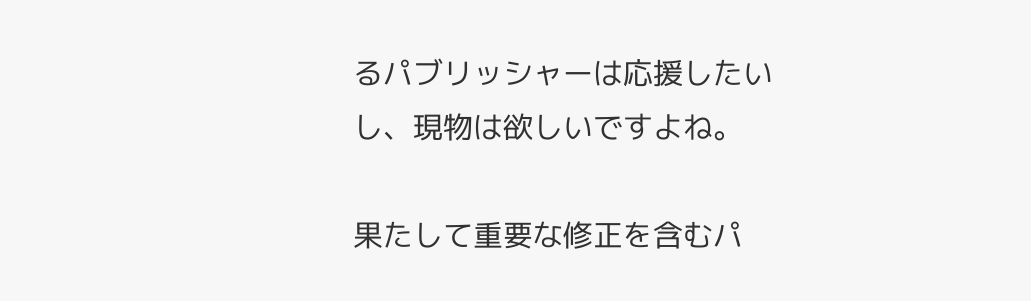るパブリッシャーは応援したいし、現物は欲しいですよね。

果たして重要な修正を含むパ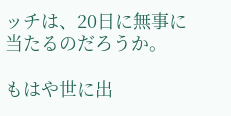ッチは、20日に無事に当たるのだろうか。

もはや世に出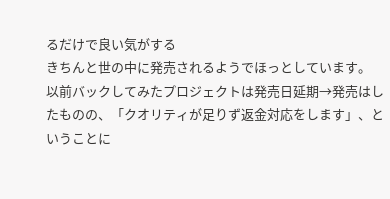るだけで良い気がする
きちんと世の中に発売されるようでほっとしています。
以前バックしてみたプロジェクトは発売日延期→発売はしたものの、「クオリティが足りず返金対応をします」、ということに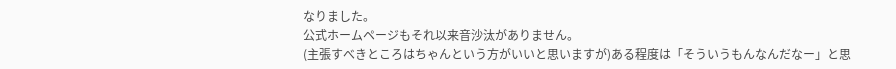なりました。
公式ホームページもそれ以来音沙汰がありません。
(主張すべきところはちゃんという方がいいと思いますが)ある程度は「そういうもんなんだなー」と思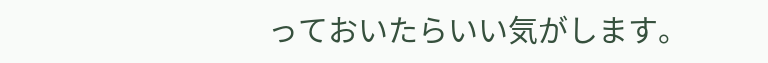っておいたらいい気がします。